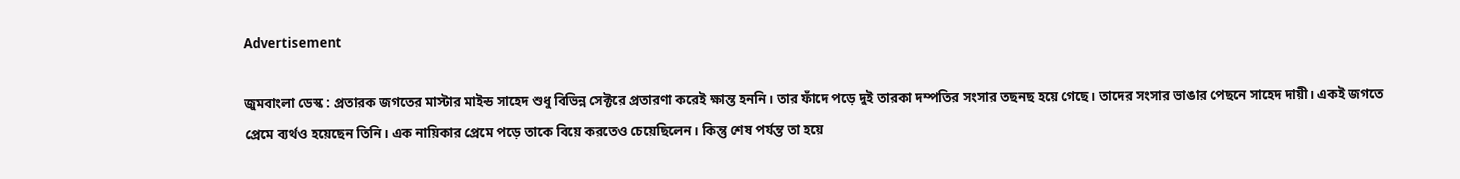Advertisement

জুমবাংলা ডেস্ক : প্রতারক জগতের মাস্টার মাইন্ড সাহেদ শুধু বিভিন্ন সেক্টরে প্রতারণা করেই ক্ষান্ত হননি। তার ফাঁদে পড়ে দুই তারকা দম্পতির সংসার তছনছ হয়ে গেছে। তাদের সংসার ভাঙার পেছনে সাহেদ দায়ী। একই জগতে প্রেমে ব্যর্থও হয়েছেন তিনি। এক নায়িকার প্রেমে পড়ে তাকে বিয়ে করতেও চেয়েছিলেন। কিন্তু শেষ পর্যন্ত তা হয়ে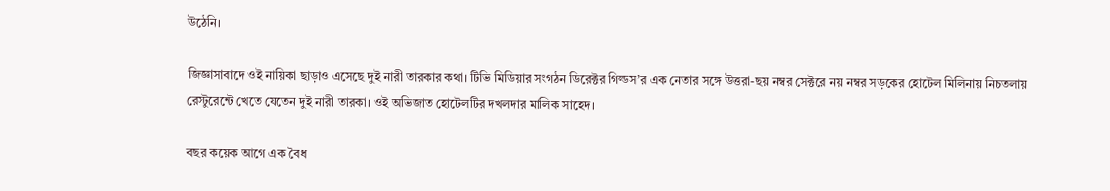উঠেনি।

জিজ্ঞাসাবাদে ওই নায়িকা ছাড়াও এসেছে দুই নারী তারকার কথা। টিভি মিডিয়ার সংগঠন ডিরেক্টর গিল্ডস’র এক নেতার সঙ্গে উত্তরা-ছয় নম্বর সেক্টরে নয় নম্বর সড়কের হোটেল মিলিনায় নিচতলায় রেস্টুরেন্টে খেতে যেতেন দুই নারী তারকা। ওই অভিজাত হোটেলটির দখলদার মালিক সাহেদ।

বছর কয়েক আগে এক বৈধ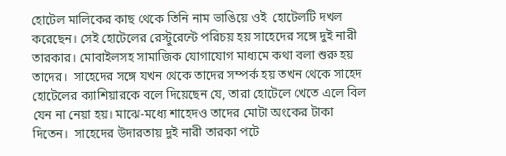হোটেল মালিকের কাছ থেকে তিনি নাম ভাঙিয়ে ওই  হোটেলটি দখল করেছেন। সেই হোটেলের রেস্টুরেন্টে পরিচয় হয় সাহেদের সঙ্গে দুই নারী তারকার। মোবাইলসহ সামাজিক যোগাযোগ মাধ্যমে কথা বলা শুরু হয় তাদের।  সাহেদের সঙ্গে যখন থেকে তাদের সম্পর্ক হয় তখন থেকে সাহেদ  হোটেলের ক্যাশিয়ারকে বলে দিয়েছেন যে, তারা হোটেলে খেতে এলে বিল যেন না নেয়া হয়। মাঝে-মধ্যে শাহেদও তাদের মোটা অংকের টাকা দিতেন।  সাহেদের উদারতায় দুই নারী তারকা পটে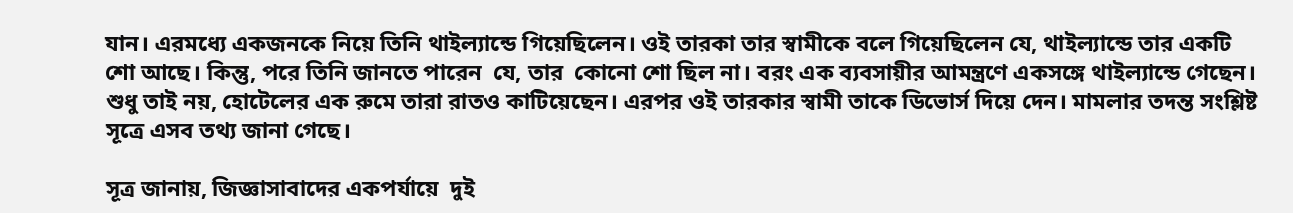যান। এরমধ্যে একজনকে নিয়ে তিনি থাইল্যান্ডে গিয়েছিলেন। ওই তারকা তার স্বামীকে বলে গিয়েছিলেন যে, থাইল্যান্ডে তার একটি শো আছে। কিন্তু, পরে তিনি জানতে পারেন  যে, তার  কোনো শো ছিল না। বরং এক ব্যবসায়ীর আমন্ত্রণে একসঙ্গে থাইল্যান্ডে গেছেন। শুধু তাই নয়, হোটেলের এক রুমে তারা রাতও কাটিয়েছেন। এরপর ওই তারকার স্বামী তাকে ডিভোর্স দিয়ে দেন। মামলার তদন্ত সংশ্লিষ্ট সূত্রে এসব তথ্য জানা গেছে।

সূত্র জানায়, জিজ্ঞাসাবাদের একপর্যায়ে  দুই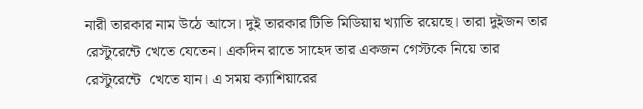নারী তারকার নাম উঠে আসে। দুই তারকার টিভি মিডিয়ায় খ্যাতি রয়েছে। তারা দুইজন তার রেস্টুরেন্টে খেতে যেতেন। একদিন রাতে সাহেদ তার একজন গেস্টকে নিয়ে তার রেস্টুরেন্টে  খেতে যান। এ সময় ক্যাশিয়ারের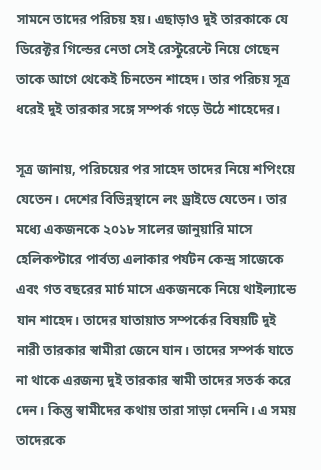সামনে তাদের পরিচয় হয়। এছাড়াও দুই তারকাকে যে ডিরেক্টর গিল্ডের নেতা সেই রেস্টুরেন্টে নিয়ে গেছেন তাকে আগে থেকেই চিনতেন শাহেদ। তার পরিচয় সূত্র ধরেই দুই তারকার সঙ্গে সম্পর্ক গড়ে উঠে শাহেদের।

সূত্র জানায়, পরিচয়ের পর সাহেদ তাদের নিয়ে শপিংয়ে  যেতেন। দেশের বিভিন্নস্থানে লং ড্রাইভে যেতেন। তার মধ্যে একজনকে ২০১৮ সালের জানুয়ারি মাসে হেলিকপ্টারে পার্বত্য এলাকার পর্যটন কেন্দ্র সাজেকে এবং গত বছরের মার্চ মাসে একজনকে নিয়ে থাইল্যান্ডে যান শাহেদ। তাদের যাতায়াত সম্পর্কের বিষয়টি দুই নারী তারকার স্বামীরা জেনে যান। তাদের সম্পর্ক যাতে না থাকে এরজন্য দুই তারকার স্বামী তাদের সতর্ক করে দেন। কিন্তু স্বামীদের কথায় তারা সাড়া দেননি। এ সময় তাদেরকে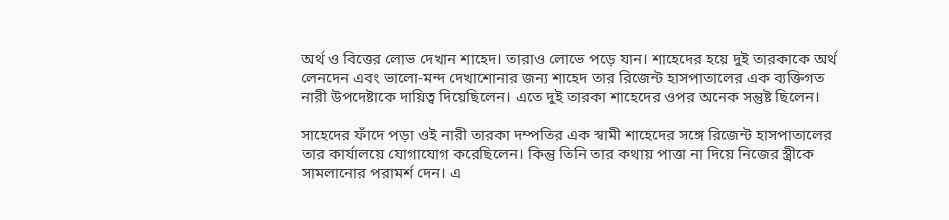অর্থ ও বিত্তের লোভ দেখান শাহেদ। তারাও লোভে পড়ে যান। শাহেদের হয়ে দুই তারকাকে অর্থ লেনদেন এবং ভালো-মন্দ দেখাশোনার জন্য শাহেদ তার রিজেন্ট হাসপাতালের এক ব্যক্তিগত নারী উপদেষ্টাকে দায়িত্ব দিয়েছিলেন। এতে দুই তারকা শাহেদের ওপর অনেক সন্তুষ্ট ছিলেন।

সাহেদের ফাঁদে পড়া ওই নারী তারকা দম্পতির এক স্বামী শাহেদের সঙ্গে রিজেন্ট হাসপাতালের তার কার্যালয়ে যোগাযোগ করেছিলেন। কিন্তু তিনি তার কথায় পাত্তা না দিয়ে নিজের স্ত্রীকে সামলানোর পরামর্শ দেন। এ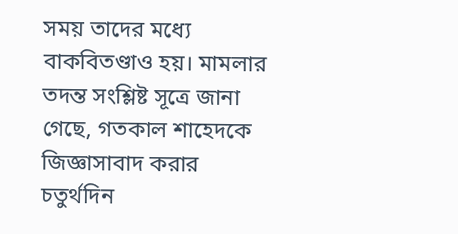সময় তাদের মধ্যে বাকবিতণ্ডাও হয়। মামলার তদন্ত সংশ্লিষ্ট সূত্রে জানা  গেছে, গতকাল শাহেদকে জিজ্ঞাসাবাদ করার চতুর্থদিন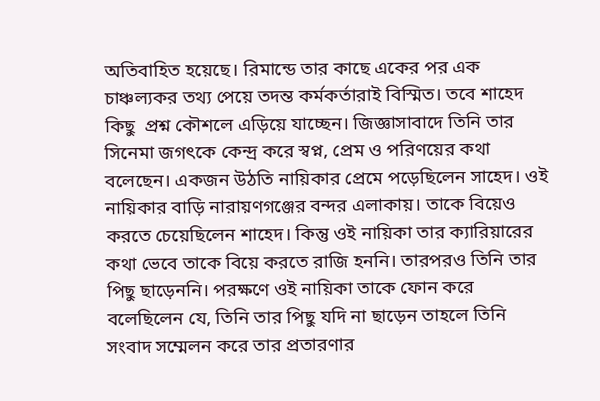অতিবাহিত হয়েছে। রিমান্ডে তার কাছে একের পর এক চাঞ্চল্যকর তথ্য পেয়ে তদন্ত কর্মকর্তারাই বিস্মিত। তবে শাহেদ  কিছু  প্রশ্ন কৌশলে এড়িয়ে যাচ্ছেন। জিজ্ঞাসাবাদে তিনি তার সিনেমা জগৎকে কেন্দ্র করে স্বপ্ন, প্রেম ও পরিণয়ের কথা বলেছেন। একজন উঠতি নায়িকার প্রেমে পড়েছিলেন সাহেদ। ওই নায়িকার বাড়ি নারায়ণগঞ্জের বন্দর এলাকায়। তাকে বিয়েও করতে চেয়েছিলেন শাহেদ। কিন্তু ওই নায়িকা তার ক্যারিয়ারের কথা ভেবে তাকে বিয়ে করতে রাজি হননি। তারপরও তিনি তার পিছু ছাড়েননি। পরক্ষণে ওই নায়িকা তাকে ফোন করে বলেছিলেন যে, তিনি তার পিছু যদি না ছাড়েন তাহলে তিনি সংবাদ সম্মেলন করে তার প্রতারণার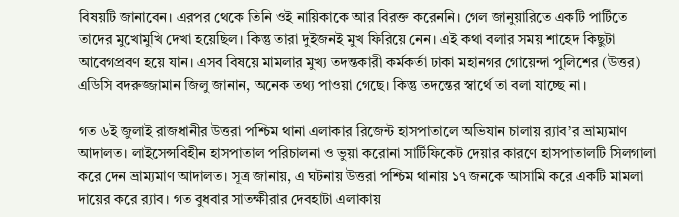বিষয়টি জানাবেন। এরপর থেকে তিনি ওই নায়িকাকে আর বিরক্ত করেননি। গেল জানুয়ারিতে একটি পার্টিতে তাদের মুখোমুখি দেখা হয়েছিল। কিন্তু তারা দুইজনই মুখ ফিরিয়ে নেন। এই কথা বলার সময় শাহেদ কিছুটা আবেগপ্রবণ হয়ে যান। এসব বিষয়ে মামলার মুখ্য তদন্তকারী কর্মকর্তা ঢাকা মহানগর গোয়েন্দা পুলিশের (উত্তর) এডিসি বদরুজ্জামান জিলু জানান, অনেক তথ্য পাওয়া গেছে। কিন্তু তদন্তের স্বার্থে তা বলা যাচ্ছে না।

গত ৬ই জুলাই রাজধানীর উত্তরা পশ্চিম থানা এলাকার রিজেন্ট হাসপাতালে অভিযান চালায় র‌্যাব’র ভ্রাম্যমাণ আদালত। লাইসেন্সবিহীন হাসপাতাল পরিচালনা ও ভুয়া করোনা সার্টিফিকেট দেয়ার কারণে হাসপাতালটি সিলগালা করে দেন ভ্রাম্যমাণ আদালত। সূত্র জানায়, এ ঘটনায় উত্তরা পশ্চিম থানায় ১৭ জনকে আসামি করে একটি মামলা দায়ের করে র‌্যাব। গত বুধবার সাতক্ষীরার দেবহাটা এলাকায়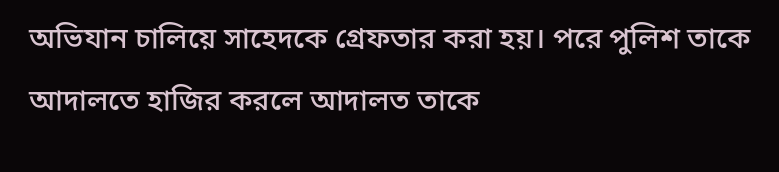অভিযান চালিয়ে সাহেদকে গ্রেফতার করা হয়। পরে পুলিশ তাকে আদালতে হাজির করলে আদালত তাকে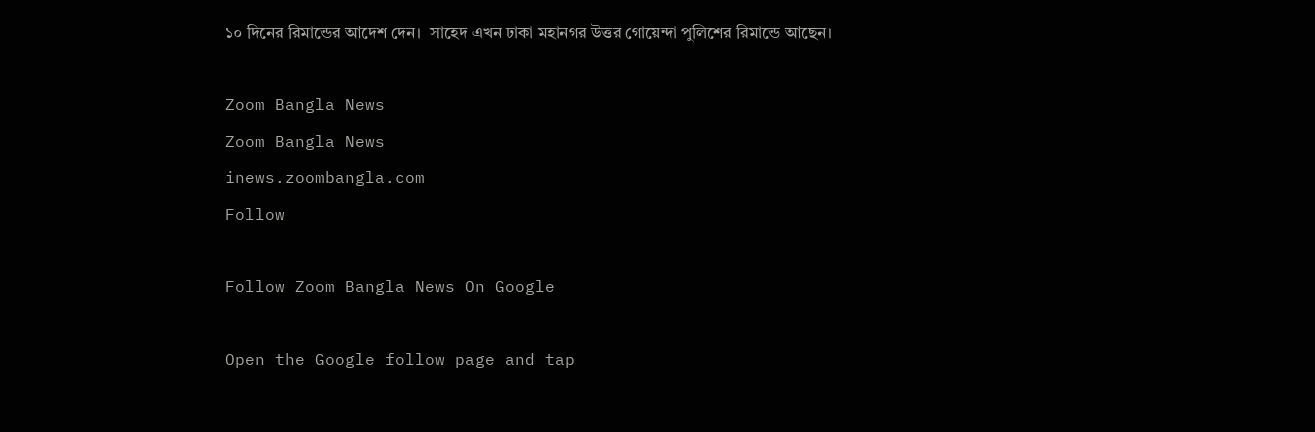১০ দিনের রিমান্ডের আদেশ দেন।  সাহেদ এখন ঢাকা মহানগর উত্তর গোয়েন্দা পুলিশের রিমান্ডে আছেন।

Zoom Bangla News
Zoom Bangla News
inews.zoombangla.com
Follow

Follow Zoom Bangla News On Google

Open the Google follow page and tap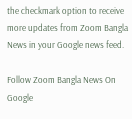the checkmark option to receive more updates from Zoom Bangla News in your Google news feed.

Follow Zoom Bangla News On Google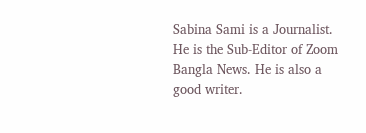Sabina Sami is a Journalist. He is the Sub-Editor of Zoom Bangla News. He is also a good writer.